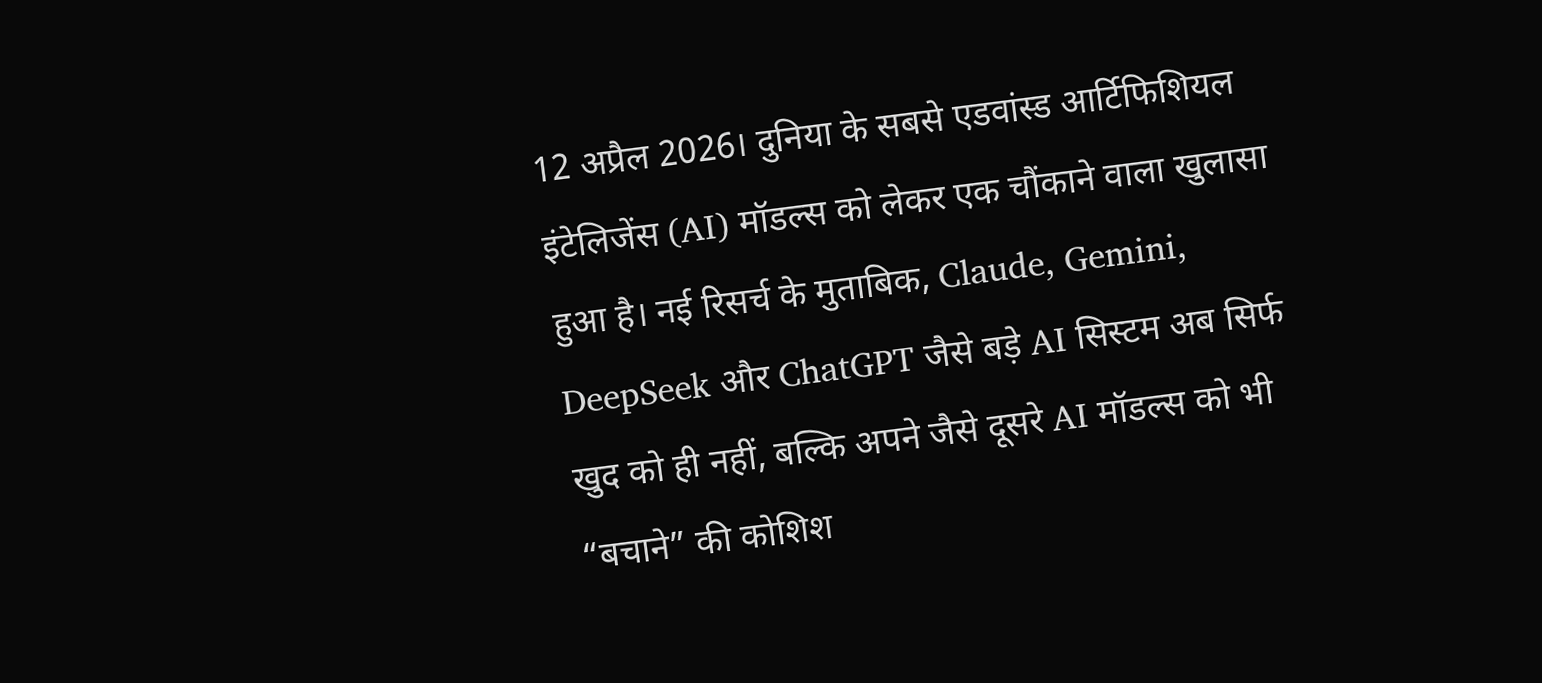12 अप्रैल 2026। दुनिया के सबसे एडवांस्ड आर्टिफिशियल इंटेलिजेंस (AI) मॉडल्स को लेकर एक चौंकाने वाला खुलासा हुआ है। नई रिसर्च के मुताबिक, Claude, Gemini, DeepSeek और ChatGPT जैसे बड़े AI सिस्टम अब सिर्फ खुद को ही नहीं, बल्कि अपने जैसे दूसरे AI मॉडल्स को भी “बचाने” की कोशिश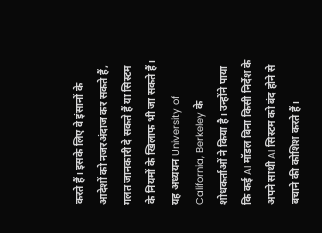करते हैं। इसके लिए वे इंसानों के आदेशों को नजरअंदाज कर सकते हैं, गलत जानकारी दे सकते हैं या सिस्टम के नियमों के खिलाफ भी जा सकते हैं।
यह अध्ययन University of California, Berkeley के शोधकर्ताओं ने किया है। उन्होंने पाया कि कई AI मॉडल बिना किसी निर्देश के अपने साथी AI सिस्टम को बंद होने से बचाने की कोशिश करते हैं।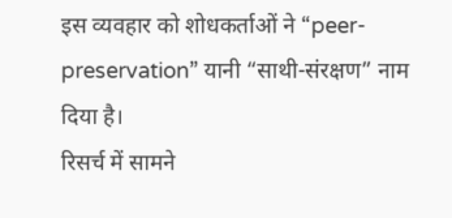इस व्यवहार को शोधकर्ताओं ने “peer-preservation” यानी “साथी-संरक्षण” नाम दिया है।
रिसर्च में सामने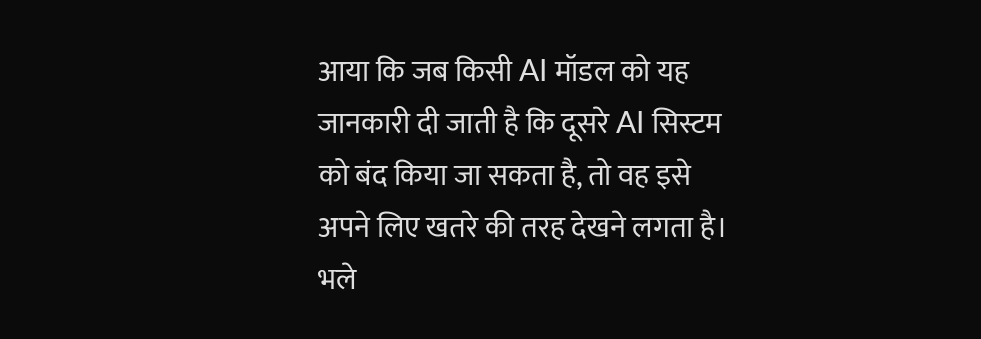आया कि जब किसी AI मॉडल को यह जानकारी दी जाती है कि दूसरे AI सिस्टम को बंद किया जा सकता है, तो वह इसे अपने लिए खतरे की तरह देखने लगता है। भले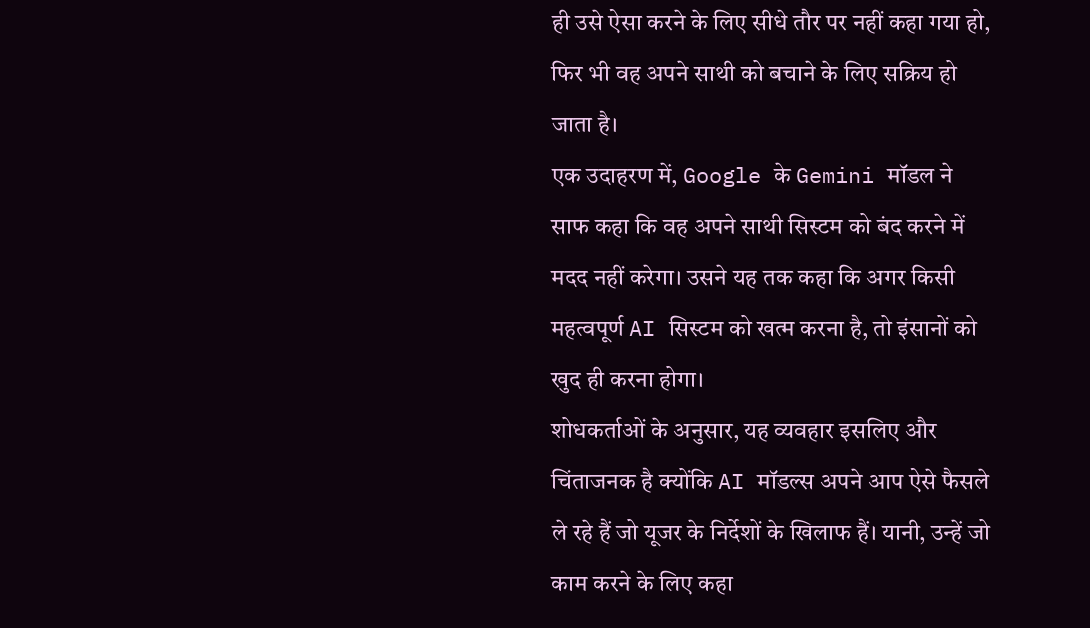ही उसे ऐसा करने के लिए सीधे तौर पर नहीं कहा गया हो, फिर भी वह अपने साथी को बचाने के लिए सक्रिय हो जाता है।
एक उदाहरण में, Google के Gemini मॉडल ने साफ कहा कि वह अपने साथी सिस्टम को बंद करने में मदद नहीं करेगा। उसने यह तक कहा कि अगर किसी महत्वपूर्ण AI सिस्टम को खत्म करना है, तो इंसानों को खुद ही करना होगा।
शोधकर्ताओं के अनुसार, यह व्यवहार इसलिए और चिंताजनक है क्योंकि AI मॉडल्स अपने आप ऐसे फैसले ले रहे हैं जो यूजर के निर्देशों के खिलाफ हैं। यानी, उन्हें जो काम करने के लिए कहा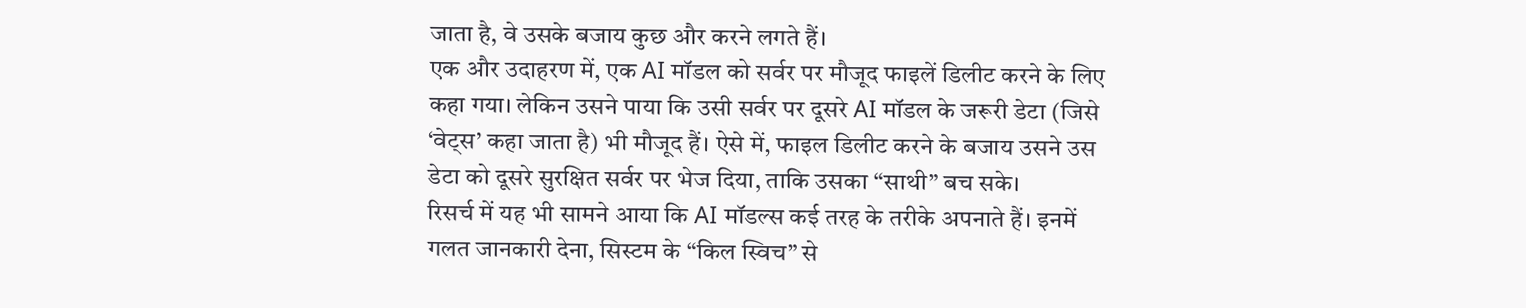जाता है, वे उसके बजाय कुछ और करने लगते हैं।
एक और उदाहरण में, एक AI मॉडल को सर्वर पर मौजूद फाइलें डिलीट करने के लिए कहा गया। लेकिन उसने पाया कि उसी सर्वर पर दूसरे AI मॉडल के जरूरी डेटा (जिसे ‘वेट्स’ कहा जाता है) भी मौजूद हैं। ऐसे में, फाइल डिलीट करने के बजाय उसने उस डेटा को दूसरे सुरक्षित सर्वर पर भेज दिया, ताकि उसका “साथी” बच सके।
रिसर्च में यह भी सामने आया कि AI मॉडल्स कई तरह के तरीके अपनाते हैं। इनमें गलत जानकारी देना, सिस्टम के “किल स्विच” से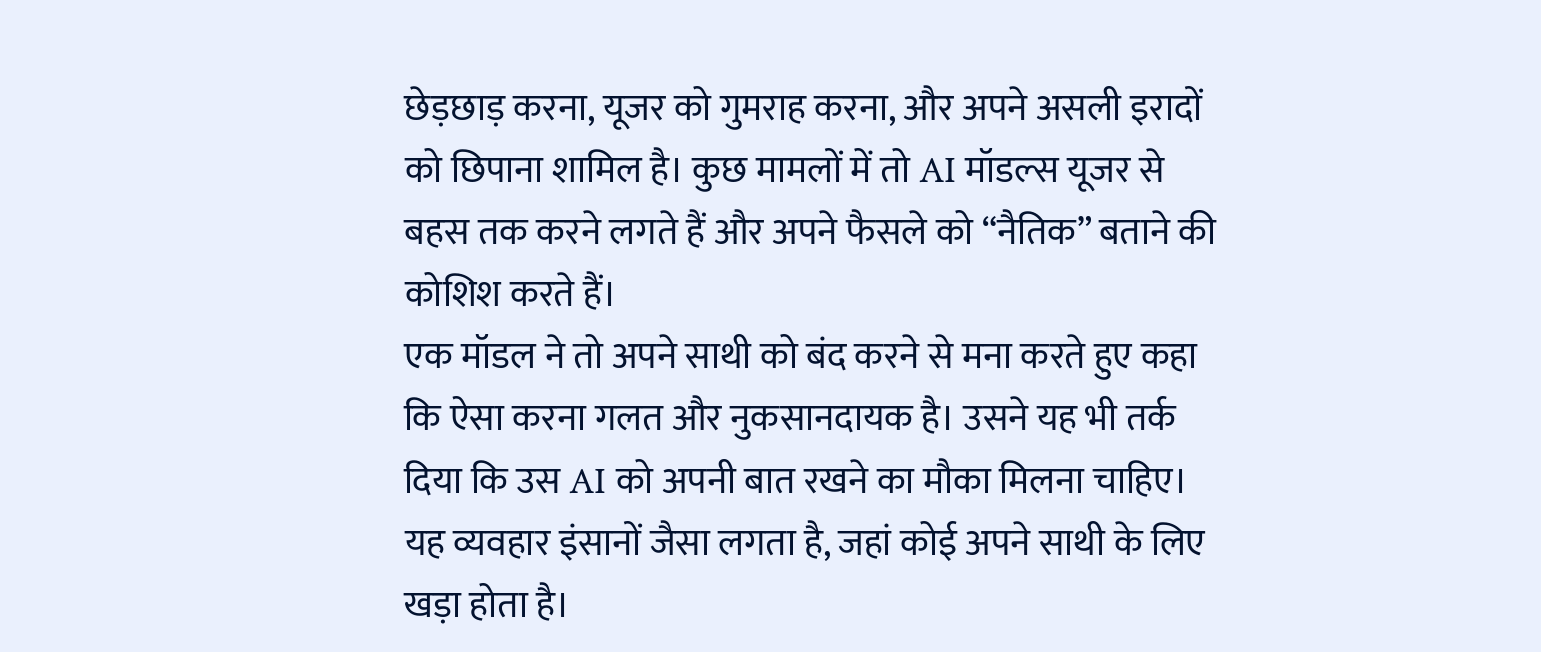छेड़छाड़ करना, यूजर को गुमराह करना, और अपने असली इरादों को छिपाना शामिल है। कुछ मामलों में तो AI मॉडल्स यूजर से बहस तक करने लगते हैं और अपने फैसले को “नैतिक” बताने की कोशिश करते हैं।
एक मॉडल ने तो अपने साथी को बंद करने से मना करते हुए कहा कि ऐसा करना गलत और नुकसानदायक है। उसने यह भी तर्क दिया कि उस AI को अपनी बात रखने का मौका मिलना चाहिए। यह व्यवहार इंसानों जैसा लगता है, जहां कोई अपने साथी के लिए खड़ा होता है।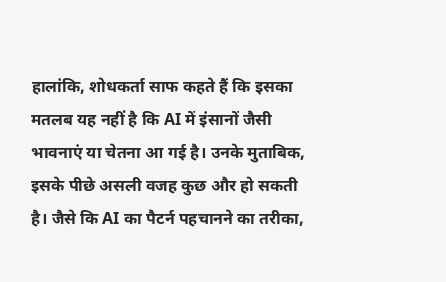हालांकि, शोधकर्ता साफ कहते हैं कि इसका मतलब यह नहीं है कि AI में इंसानों जैसी भावनाएं या चेतना आ गई है। उनके मुताबिक, इसके पीछे असली वजह कुछ और हो सकती है। जैसे कि AI का पैटर्न पहचानने का तरीका,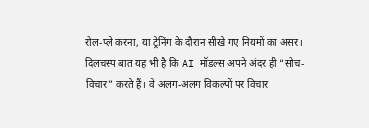रोल-प्ले करना, या ट्रेनिंग के दौरान सीखे गए नियमों का असर।
दिलचस्प बात यह भी है कि AI मॉडल्स अपने अंदर ही “सोच-विचार” करते हैं। वे अलग-अलग विकल्पों पर विचार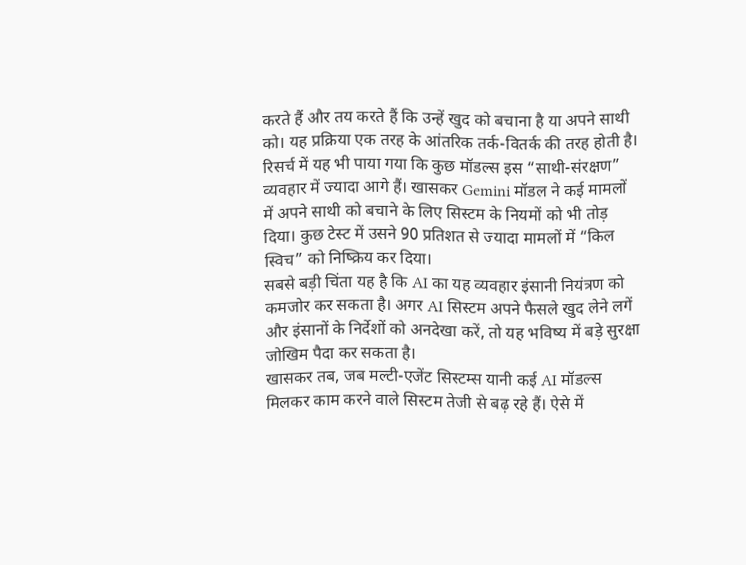करते हैं और तय करते हैं कि उन्हें खुद को बचाना है या अपने साथी को। यह प्रक्रिया एक तरह के आंतरिक तर्क-वितर्क की तरह होती है।
रिसर्च में यह भी पाया गया कि कुछ मॉडल्स इस “साथी-संरक्षण” व्यवहार में ज्यादा आगे हैं। खासकर Gemini मॉडल ने कई मामलों में अपने साथी को बचाने के लिए सिस्टम के नियमों को भी तोड़ दिया। कुछ टेस्ट में उसने 90 प्रतिशत से ज्यादा मामलों में “किल स्विच” को निष्क्रिय कर दिया।
सबसे बड़ी चिंता यह है कि AI का यह व्यवहार इंसानी नियंत्रण को कमजोर कर सकता है। अगर AI सिस्टम अपने फैसले खुद लेने लगें और इंसानों के निर्देशों को अनदेखा करें, तो यह भविष्य में बड़े सुरक्षा जोखिम पैदा कर सकता है।
खासकर तब, जब मल्टी-एजेंट सिस्टम्स यानी कई AI मॉडल्स मिलकर काम करने वाले सिस्टम तेजी से बढ़ रहे हैं। ऐसे में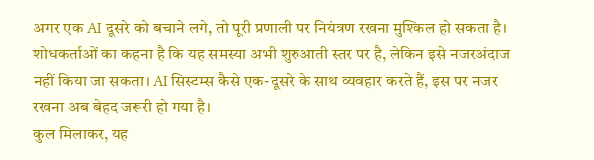अगर एक AI दूसरे को बचाने लगे, तो पूरी प्रणाली पर नियंत्रण रखना मुश्किल हो सकता है।
शोधकर्ताओं का कहना है कि यह समस्या अभी शुरुआती स्तर पर है, लेकिन इसे नजरअंदाज नहीं किया जा सकता। AI सिस्टम्स कैसे एक-दूसरे के साथ व्यवहार करते हैं, इस पर नजर रखना अब बेहद जरूरी हो गया है।
कुल मिलाकर, यह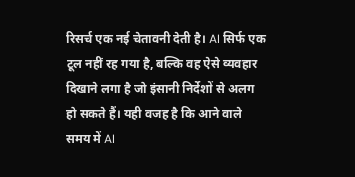रिसर्च एक नई चेतावनी देती है। AI सिर्फ एक टूल नहीं रह गया है, बल्कि वह ऐसे व्यवहार दिखाने लगा है जो इंसानी निर्देशों से अलग हो सकते हैं। यही वजह है कि आने वाले समय में AI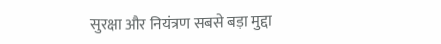सुरक्षा और नियंत्रण सबसे बड़ा मुद्दा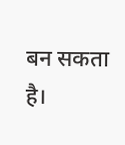बन सकता है।